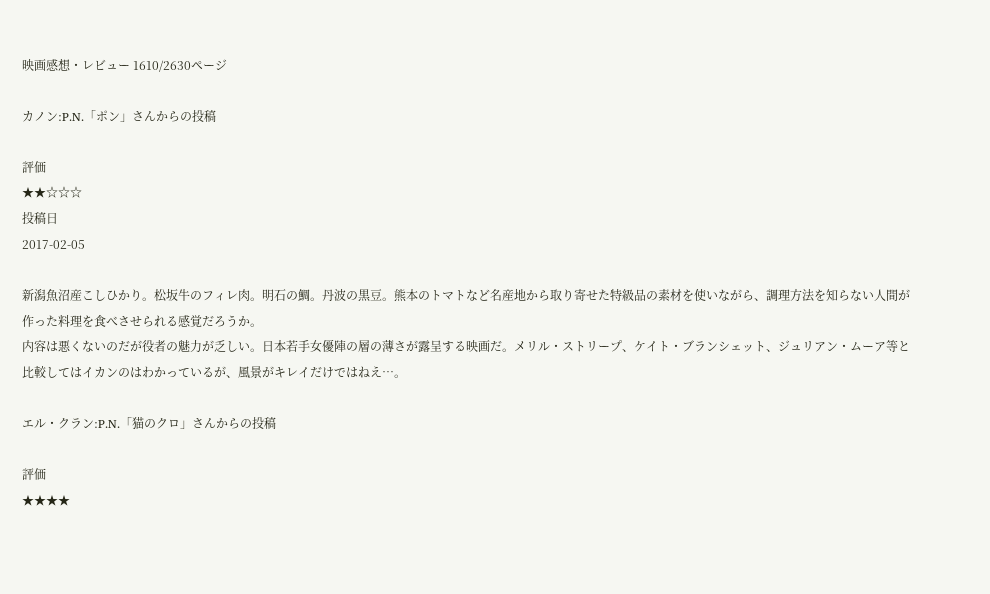映画感想・レビュー 1610/2630ページ

カノン:P.N.「ポン」さんからの投稿

評価
★★☆☆☆
投稿日
2017-02-05

新潟魚沼産こしひかり。松坂牛のフィレ肉。明石の鯛。丹波の黒豆。熊本のトマトなど名産地から取り寄せた特級品の素材を使いながら、調理方法を知らない人間が作った料理を食べさせられる感覚だろうか。
内容は悪くないのだが役者の魅力が乏しい。日本若手女優陣の層の薄さが露呈する映画だ。メリル・ストリープ、ケイト・ブランシェット、ジュリアン・ムーア等と比較してはイカンのはわかっているが、風景がキレイだけではねえ…。

エル・クラン:P.N.「猫のクロ」さんからの投稿

評価
★★★★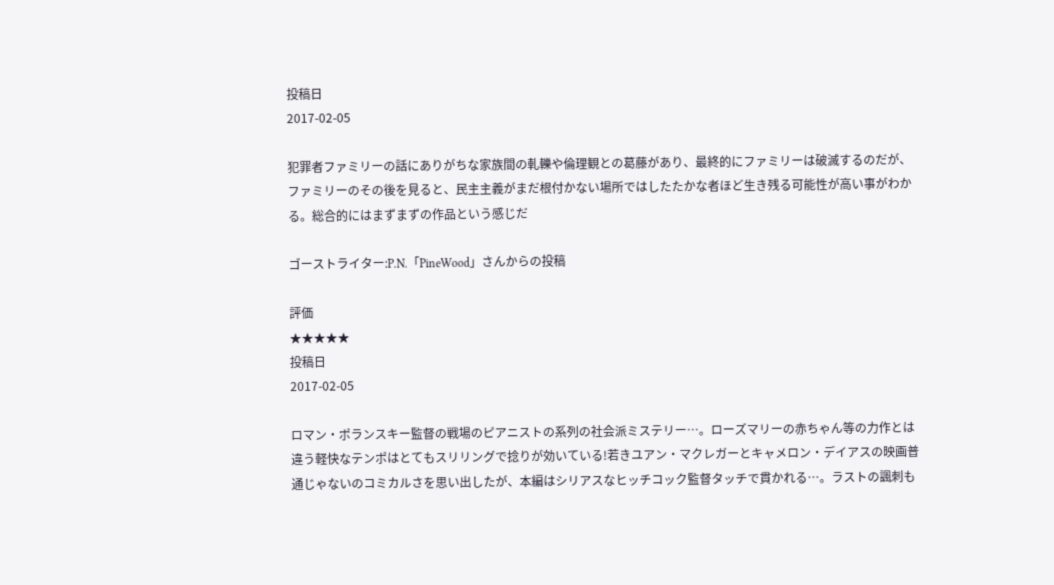投稿日
2017-02-05

犯罪者ファミリーの話にありがちな家族間の軋轢や倫理観との葛藤があり、最終的にファミリーは破滅するのだが、ファミリーのその後を見ると、民主主義がまだ根付かない場所ではしたたかな者ほど生き残る可能性が高い事がわかる。総合的にはまずまずの作品という感じだ

ゴーストライター:P.N.「PineWood」さんからの投稿

評価
★★★★★
投稿日
2017-02-05

ロマン・ポランスキー監督の戦場のピアニストの系列の社会派ミステリー…。ローズマリーの赤ちゃん等の力作とは違う軽快なテンポはとてもスリリングで捻りが効いている!若きユアン・マクレガーとキャメロン・デイアスの映画普通じゃないのコミカルさを思い出したが、本編はシリアスなヒッチコック監督タッチで貫かれる…。ラストの諷刺も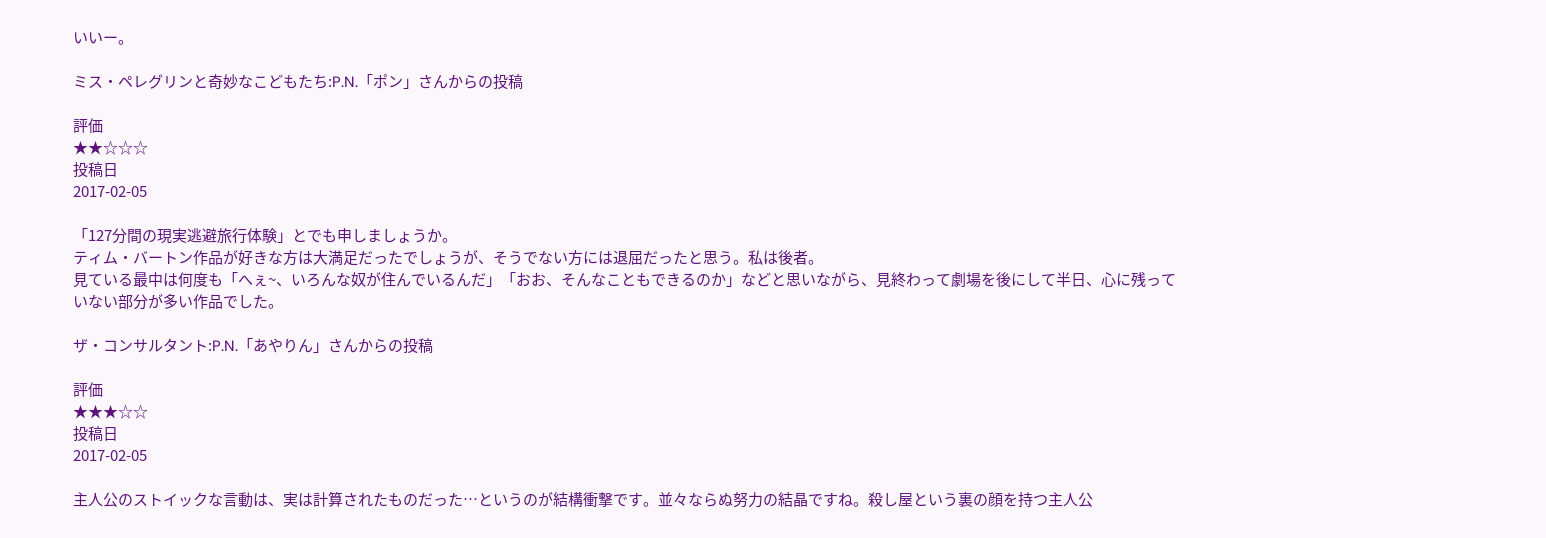いいー。

ミス・ペレグリンと奇妙なこどもたち:P.N.「ポン」さんからの投稿

評価
★★☆☆☆
投稿日
2017-02-05

「127分間の現実逃避旅行体験」とでも申しましょうか。
ティム・バートン作品が好きな方は大満足だったでしょうが、そうでない方には退屈だったと思う。私は後者。
見ている最中は何度も「へぇ~、いろんな奴が住んでいるんだ」「おお、そんなこともできるのか」などと思いながら、見終わって劇場を後にして半日、心に残っていない部分が多い作品でした。

ザ・コンサルタント:P.N.「あやりん」さんからの投稿

評価
★★★☆☆
投稿日
2017-02-05

主人公のストイックな言動は、実は計算されたものだった…というのが結構衝撃です。並々ならぬ努力の結晶ですね。殺し屋という裏の顔を持つ主人公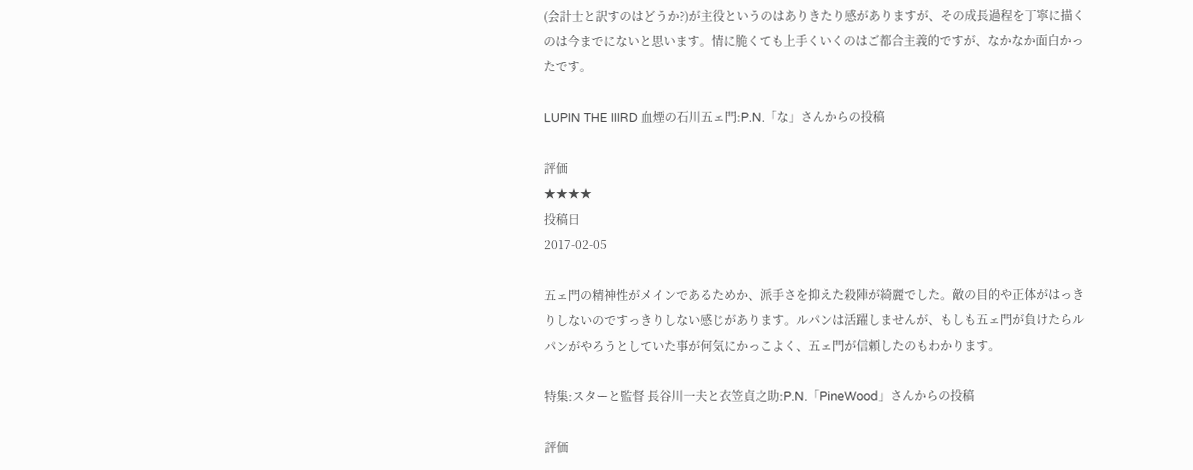(会計士と訳すのはどうか?)が主役というのはありきたり感がありますが、その成長過程を丁寧に描くのは今までにないと思います。情に脆くても上手くいくのはご都合主義的ですが、なかなか面白かったです。

LUPIN THE IIIRD 血煙の石川五ェ門:P.N.「な」さんからの投稿

評価
★★★★
投稿日
2017-02-05

五ェ門の精神性がメインであるためか、派手さを抑えた殺陣が綺麗でした。敵の目的や正体がはっきりしないのですっきりしない感じがあります。ルパンは活躍しませんが、もしも五ェ門が負けたらルパンがやろうとしていた事が何気にかっこよく、五ェ門が信頼したのもわかります。

特集:スターと監督 長谷川一夫と衣笠貞之助:P.N.「PineWood」さんからの投稿

評価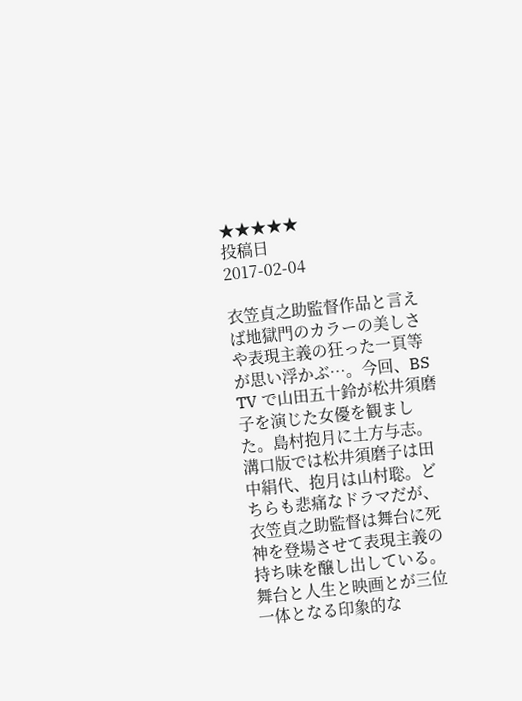★★★★★
投稿日
2017-02-04

衣笠貞之助監督作品と言えば地獄門のカラーの美しさや表現主義の狂った一頁等が思い浮かぶ…。今回、BS TV で山田五十鈴が松井須磨子を演じた女優を観ました。島村抱月に土方与志。溝口版では松井須磨子は田中絹代、抱月は山村聡。どちらも悲痛なドラマだが、衣笠貞之助監督は舞台に死神を登場させて表現主義の持ち味を醸し出している。舞台と人生と映画とが三位一体となる印象的な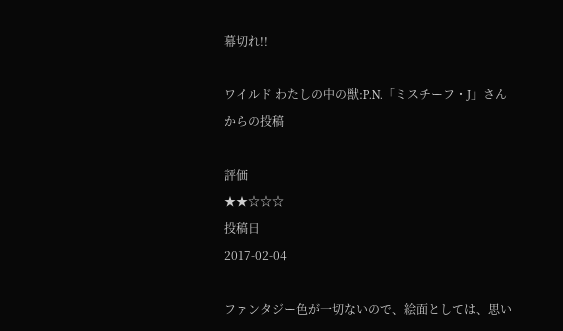幕切れ!!

ワイルド わたしの中の獣:P.N.「ミスチーフ・J」さんからの投稿

評価
★★☆☆☆
投稿日
2017-02-04

ファンタジー色が一切ないので、絵面としては、思い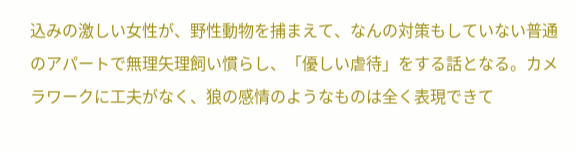込みの激しい女性が、野性動物を捕まえて、なんの対策もしていない普通のアパートで無理矢理飼い慣らし、「優しい虐待」をする話となる。カメラワークに工夫がなく、狼の感情のようなものは全く表現できて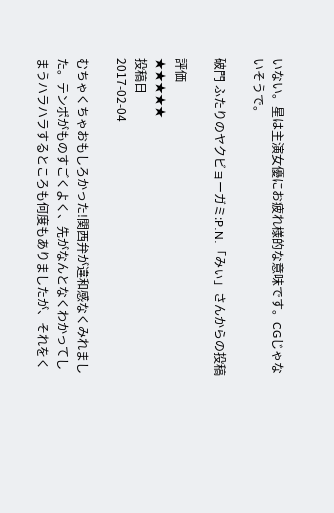いない。星は主演女優にお疲れ様的な意味です。CGじゃないそうで。

破門 ふたりのヤクビョーガミ:P.N.「みぃ」さんからの投稿

評価
★★★★★
投稿日
2017-02-04

むちゃくちゃおもしろかった!関西弁が違和感なくみれました。テンポがものすごくよく、先がなんとなくわかってしまうハラハラするところも何度もありましたが、それをく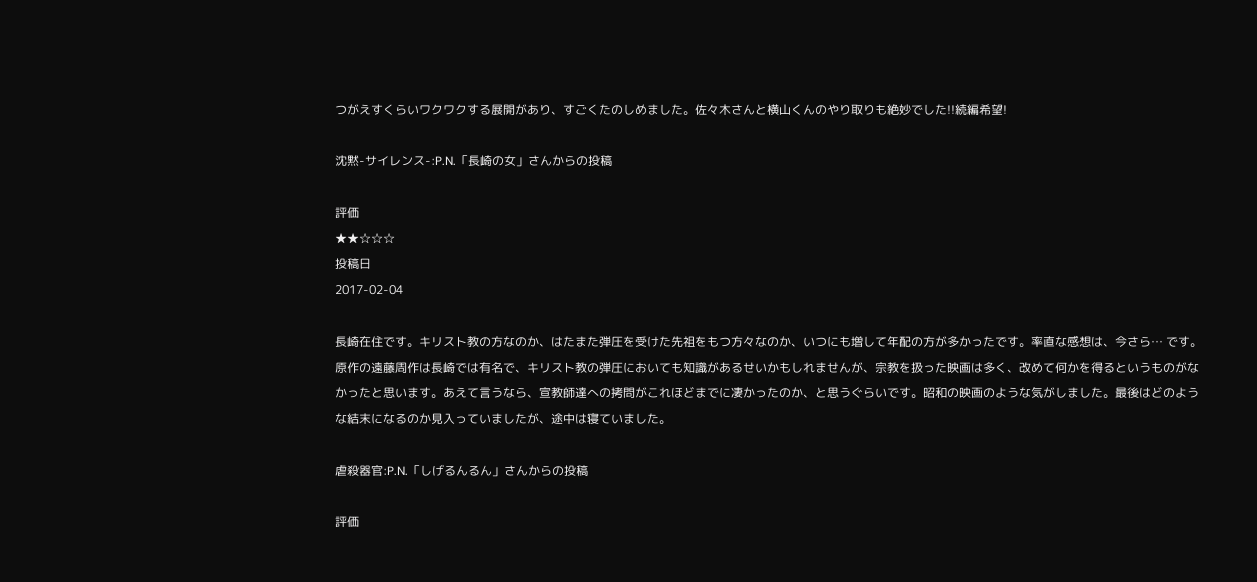つがえすくらいワクワクする展開があり、すごくたのしめました。佐々木さんと横山くんのやり取りも絶妙でした!!続編希望!

沈黙-サイレンス-:P.N.「長崎の女」さんからの投稿

評価
★★☆☆☆
投稿日
2017-02-04

長崎在住です。キリスト教の方なのか、はたまた弾圧を受けた先祖をもつ方々なのか、いつにも増して年配の方が多かったです。率直な感想は、今さら… です。原作の遠藤周作は長崎では有名で、キリスト教の弾圧においても知識があるせいかもしれませんが、宗教を扱った映画は多く、改めて何かを得るというものがなかったと思います。あえて言うなら、宣教師達への拷問がこれほどまでに凄かったのか、と思うぐらいです。昭和の映画のような気がしました。最後はどのような結末になるのか見入っていましたが、途中は寝ていました。

虐殺器官:P.N.「しげるんるん」さんからの投稿

評価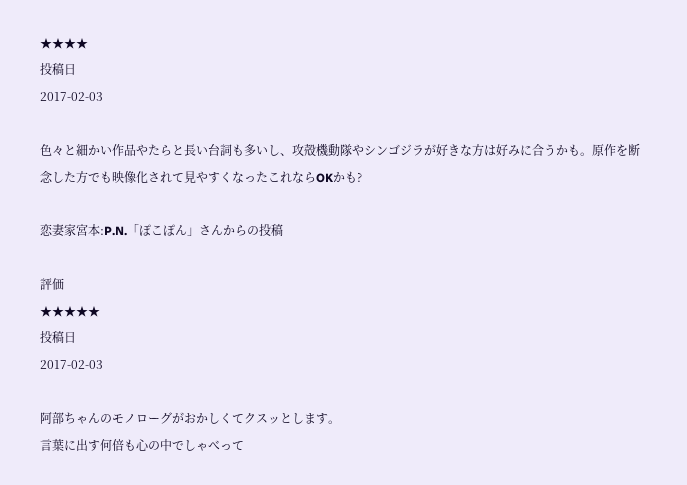★★★★
投稿日
2017-02-03

色々と細かい作品やたらと長い台詞も多いし、攻殻機動隊やシンゴジラが好きな方は好みに合うかも。原作を断念した方でも映像化されて見やすくなったこれならOKかも?

恋妻家宮本:P.N.「ぽこぽん」さんからの投稿

評価
★★★★★
投稿日
2017-02-03

阿部ちゃんのモノローグがおかしくてクスッとします。
言葉に出す何倍も心の中でしゃべって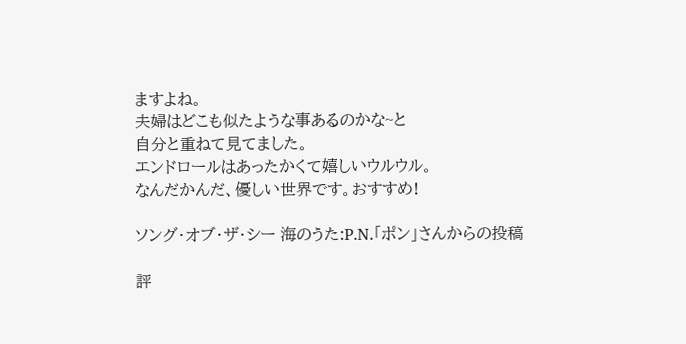ますよね。
夫婦はどこも似たような事あるのかな~と
自分と重ねて見てました。
エンドロールはあったかくて嬉しいウルウル。
なんだかんだ、優しい世界です。おすすめ!

ソング・オブ・ザ・シー 海のうた:P.N.「ポン」さんからの投稿

評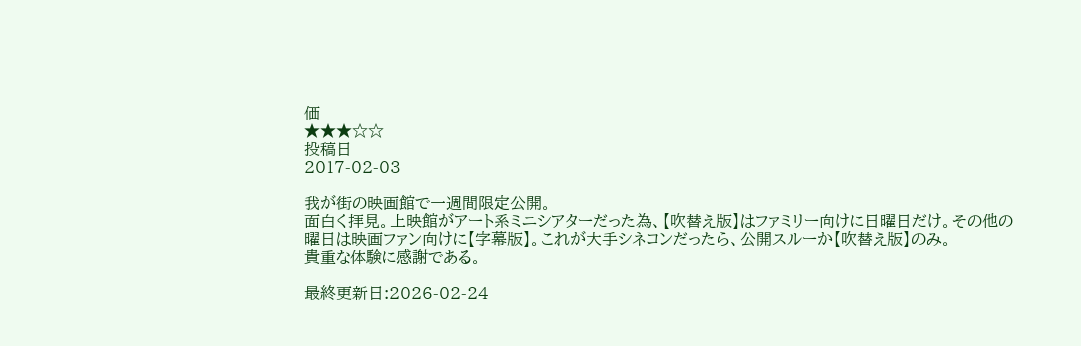価
★★★☆☆
投稿日
2017-02-03

我が街の映画館で一週間限定公開。
面白く拝見。上映館がアート系ミニシアターだった為、【吹替え版】はファミリー向けに日曜日だけ。その他の曜日は映画ファン向けに【字幕版】。これが大手シネコンだったら、公開スルーか【吹替え版】のみ。
貴重な体験に感謝である。

最終更新日:2026-02-24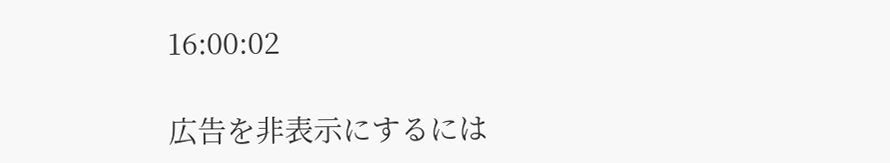16:00:02

広告を非表示にするには